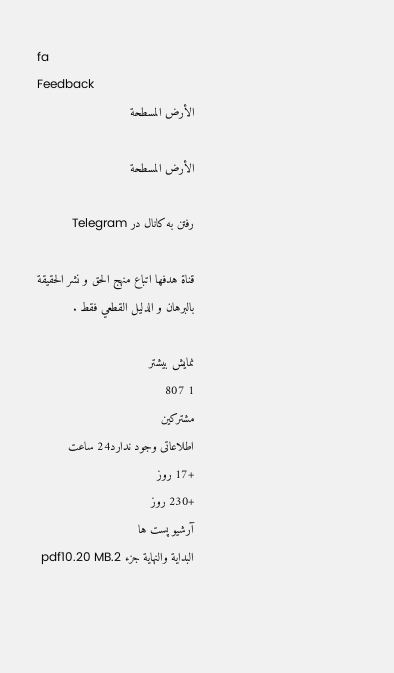fa
Feedback
الأرض المسطحة

الأرض المسطحة

رفتن به کانال در Telegram

قناة هدفها اتباع منهج الحق و نشر الحقيقة بالبرهان و الدليل القطعي فقط .

نمایش بیشتر
1 807
مشترکین
اطلاعاتی وجود ندارد24 ساعت
+17 روز
+230 روز
آرشیو پست ها
البداية والنهاية جزء 2.pdf10.20 MB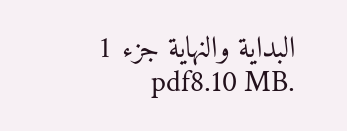البداية والنهاية جزء 1 .pdf8.10 MB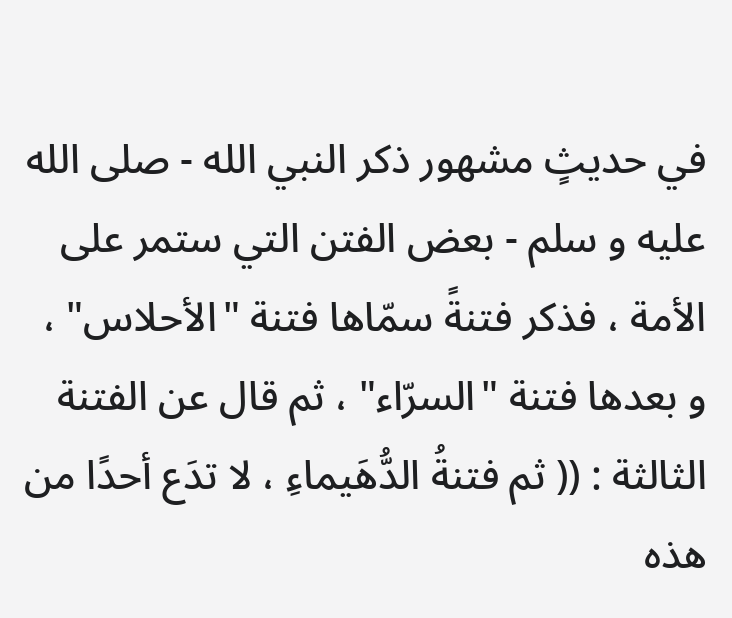في حديثٍ مشهور ذكر النبي الله - صلى الله عليه و سلم - بعض الفتن التي ستمر على الأمة ، فذكر فتنةً سمّاها فتنة "الأحلاس" ، و بعدها فتنة "السرّاء" ، ثم قال عن الفتنة الثالثة : (( ثم فتنةُ الدُّهَيماءِ ، لا تدَع أحدًا من هذه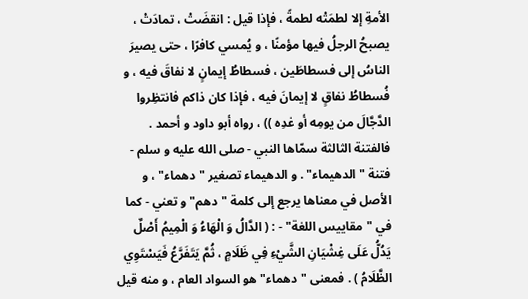الأمةِ إلا لطمَتْه لطمةً ، فإذا قيل : انقضَتْ ، تمادَتْ ، يصبحُ الرجلُ فيها مؤمنًا ، و يُمسي كافرًا ، حتى يصيرَ الناسُ إلى فسطاطَين ، فسطاطُ إيمانٍ لا نفاقَ فيه ، و فُسطاطُ نفاقٍ لا إيمانَ فيه ، فإذا كان ذاكم فانتظِروا الدَّجَّالَ من يومِه أو غدِه )) ، رواه أبو داود و أحمد . فالفتنة الثالثة سمّاها النبي - صلى الله عليه و سلم - فتنة "الدهيماء" . و الدهيماء تصغير "دهماء" ، و الأصل في معناها يرجع إلى كلمة "دهم" و تعني - كما في "مقاييس اللغة" - : ( الدَّالُ وَ الْهَاءُ وَ الْمِيمُ أَصْلٌ يَدُلُّ عَلَى غِشْيَانِ الشَّيْءِ فِي ظَلَامٍ ، ثُمَّ يَتَفَرَّعُ فَيَسْتَوِي الظَّلَامُ ) . فمعنى "دهماء" هو السواد العام ، و منه قيل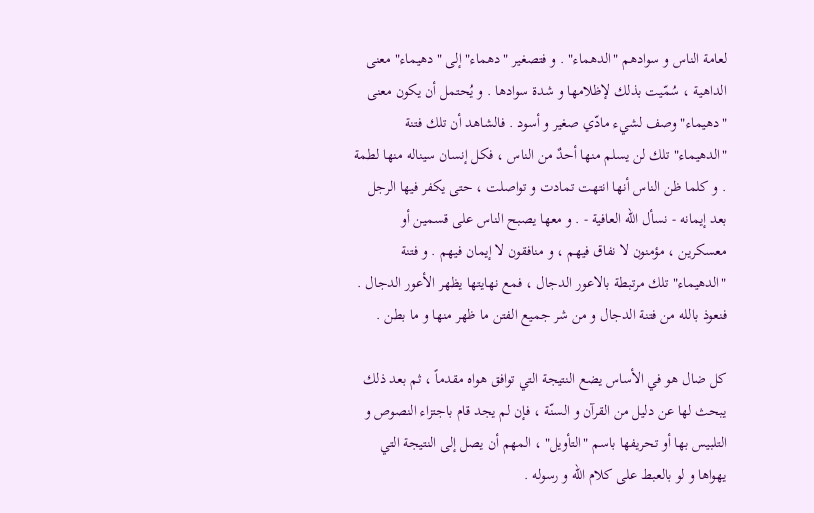لعامة الناس و سوادهم "الدهماء" . و فتصغير "دهماء" إلى "دهيماء" معنى الداهية ، سُمّيت بذلك لإظلامها و شدة سوادها . و يُحتمل أن يكون معنى "دهيماء" وصف لشيء مادّي صغير و أسود . فالشاهد أن تلك فتنة "الدهيماء" تلك لن يسلم منها أحدٌ من الناس ، فكل إنسان سيناله منها لطمة . و كلما ظن الناس أنها انتهت تمادت و تواصلت ، حتى يكفر فيها الرجل بعد إيمانه - نسأل الله العافية - . و معها يصبح الناس على قسمين أو معسكرين ، مؤمنون لا نفاق فيهم ، و منافقون لا إيمان فيهم . و فتنة "الدهيماء" تلك مرتبطة بالاعور الدجال ، فمع نهايتها يظهر الأعور الدجال . فنعوذ بالله من فتنة الدجال و من شر جميع الفتن ما ظهر منها و ما بطن .

كل ضال هو في الأساس يضع النتيجة التي توافق هواه مقدماً ، ثم بعد ذلك يبحث لها عن دليل من القرآن و السنّة ، فإن لم يجد قام باجتزاء النصوص و التلبيس بها أو تحريفها باسم "التأويل" ، المهم أن يصل إلى النتيجة التي يهواها و لو بالعبط على كلام الله و رسوله .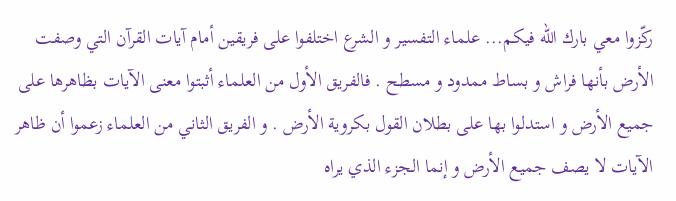ركّزوا معي بارك الله فيكم... علماء التفسير و الشرع اختلفوا على فريقين أمام آيات القرآن التي وصفت الأرض بأنها فراش و بساط ممدود و مسطح . فالفريق الأول من العلماء أثبتوا معنى الآيات بظاهرها على جميع الأرض و استدلوا بها على بطلان القول بكروية الأرض . و الفريق الثاني من العلماء زعموا أن ظاهر الآيات لا يصف جميع الأرض و إنما الجزء الذي يراه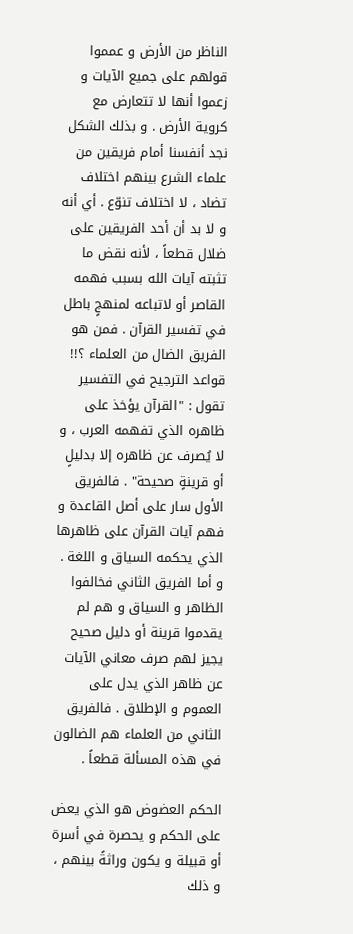الناظر من الأرض و عمموا قولهم على جميع الآيات و زعموا أنها لا تتعارض مع كروية الأرض . و بذلك الشكل نجد أنفسنا أمام فريقين من علماء الشرع بينهم اختلاف تضاد ، لا اختلاف تنوّع . أي أنه و لا بد أن أحد الفريقين على ضلال قطعاً ، لأنه نقض ما تثبته آيات الله بسبب فهمه القاصر أو لاتباعه لمنهجٍ باطل في تفسير القرآن . فمن هو الفريق الضال من العلماء ؟!! قواعد الترجيح في التفسير تقول : "القرآن يؤخذ على ظاهره الذي تفهمه العرب ، و لا يُصرف عن ظاهره إلا بدليلٍ أو قرينةٍ صحيحة" . فالفريق الأول سار على أصل القاعدة و فهم آيات القرآن على ظاهرها الذي يحكمه السياق و اللغة . و أما الفريق الثاني فخالفوا الظاهر و السياق و هم لم يقدموا قرينة أو دليل صحيح يجيز لهم صرف معاني الآيات عن ظاهر الذي يدل على العموم و الإطلاق . فالفريق الثاني من العلماء هم الضالون في هذه المسألة قطعاً .

الحكم العضوض هو الذي يعض على الحكم و يحصرة في أسرة أو قبيلة و يكون وراثةً بينهم ، و ذلك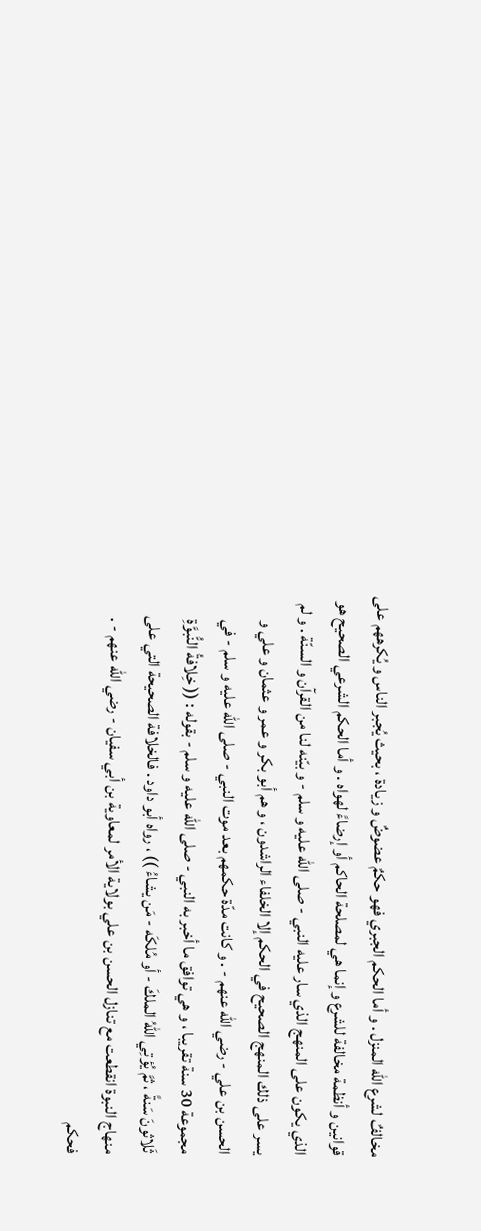مخالفٌ لشرع الله المنزل . و أما الحكم الجبري فهو حكمٌ عضوضٌ و زيادة ، بحيث يُجبر الناس و يُكرههم على قوانين و أنظمة مخالفة للشرع و إنما هي لمصلحة الحاكم أو إرضاءً لهواه . و أما الحكم الشرعي الصحيح هو الذي يكون على المنهج الذي سار عليه النبي - صلى الله عليه و سلم - و بيّنه لنا من القرآن و السنّة . و لم يسر على ذلك المنهج الصحيح في الحكم إلا الخلفاء الراشدون ، و هم أبو بكر و عمر و عثمان و علي و الحسن بن علي - رضي الله عنهم - . و كانت مدّة حكمهم بعد موت النبي - صلى الله عليه و سلم - في مجموعة 30 سنة تقريبا ، و هي توافق ما أخبر به النبي - صلى الله عليه و سلم - بقوله : (( خِلافةُ النُّبوَّةِ ثَلاثونَ سَنةً ، ثمَّ يُؤتِي اللهُ الملكَ - أو مُلكَه - مَن يشاءُ )) ، رواه أبو داود . فالخلافة الصحيحة التي على منهاج النبوة انقطعت مع تنازل الحسن بن علي بولاية الأمر لمعاوية بن أبي سفيان - رضي الله عنهم - . فحكم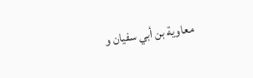معاوية بن أبي سفيان و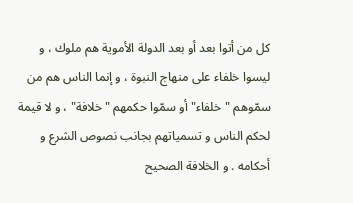كل من أتوا بعد أو بعد الدولة الأموية هم ملوك ، و ليسوا خلفاء على منهاج النبوة ، و إنما الناس هم من سمّوهم "خلفاء" أو سمّوا حكمهم "خلافة" ، و لا قيمة لحكم الناس و تسمياتهم بجانب نصوص الشرع و أحكامه . و الخلافة الصحيح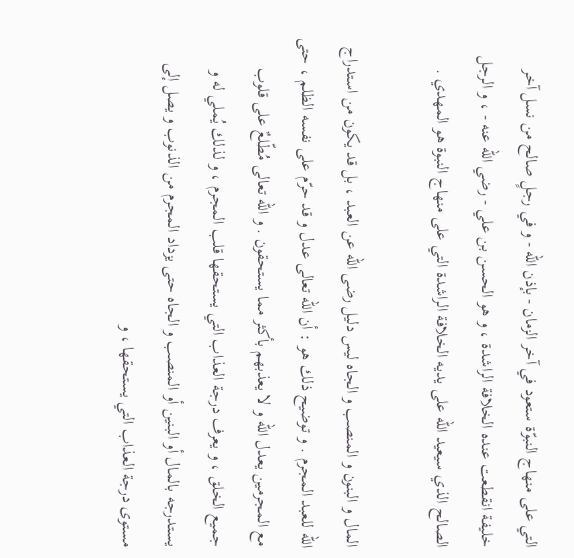التي على منهاج النبوّة ستعود في آخر الزمان - بإذن الله - و في رجلٍ صالح من نسل آخر خليفة انقطعت عنده الخلافة الراشدة ، و هو الحسن بن علي - رضي الله عنه - ، و الرجل الصالح الذي سيعيد الله على يديه الخلافة الراشدة التي على منهاج النبوة هو المهدي .

المال و البنون و المنصب و الجاه ليس دليل رضى الله عن العبد ، بل قد يكون من استدراج الله للعبد المجرم . و توضيح ذلك هو : أن الله تعالى عدل و قد حرّم على نفسه الظلم ، حتى مع المجرمين يعدل الله و لا يعذبهم بأكثر مما يستحقون . و الله تعالى مُطّلعٌ على قلوب جميع الخلق ، و يعرف درجة العذاب التي يستحقها قلب المجرم ، و لذلك يُملي له و يستدرجه بالمال أو البنين أو المنصب و الجاه حتى يزداد المجرم من الذنوب و يصل إلى مستوى درجة العذاب التي يستحقها ، و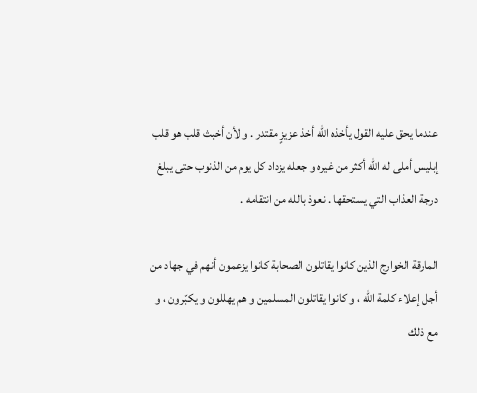عندما يحق عليه القول يأخذه الله أخذ عزيزٍ مقتدر . و لأن أخبث قلب هو قلب إبليس أملى له الله أكثر من غيره و جعله يزداد كل يوم من الذنوب حتى يبلغ درجة العذاب التي يستحقها . نعوذ بالله من انتقامه .

المارقة الخوارج الذين كانوا يقاتلون الصحابة كانوا يزعمون أنهم في جهاد من أجل إعلاء كلمة الله ، و كانوا يقاتلون المسلمين و هم يهللون و يكبّرون ، و مع ذلك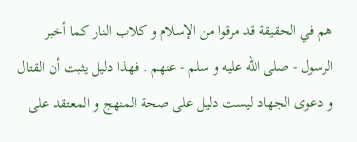هم في الحقيقة قد مرقوا من الإسلام و كلاب النار كما أخبر الرسول - صلى الله عليه و سلم - عنهم . فهذا دليل يثبت أن القتال و دعوى الجهاد ليست دليل على صحة المنهج و المعتقد على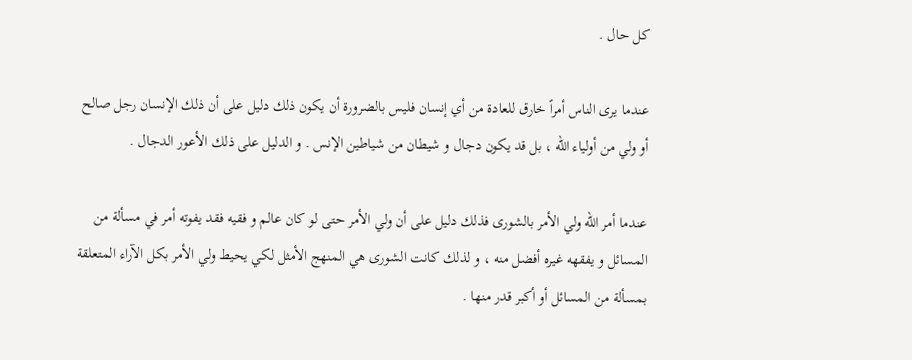كل حال .

عندما يرى الناس أمراً خارق للعادة من أي إنسان فليس بالضرورة أن يكون ذلك دليل على أن ذلك الإنسان رجل صالح أو ولي من أولياء الله ، بل قد يكون دجال و شيطان من شياطين الإنس . و الدليل على ذلك الأعور الدجال .

عندما أمر الله ولي الأمر بالشورى فذلك دليل على أن ولي الأمر حتى لو كان عالم و فقيه فقد يفوته أمر في مسألة من المسائل و يفقهه غيره أفضل منه ، و لذلك كانت الشورى هي المنهج الأمثل لكي يحيط ولي الأمر بكل الآراء المتعلقة بمسألة من المسائل أو أكبر قدر منها .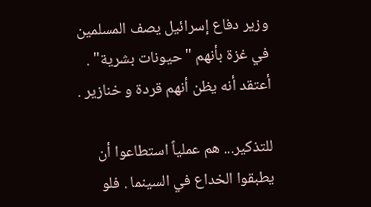وزير دفاع إسرائيل يصف المسلمين في غزة بأنهم "حيونات بشرية" . أعتقد أنه يظن أنهم قردة و خنازير .

للتذكير... هم عملياً استطاعوا أن يطبقوا الخداع في السينما . فلو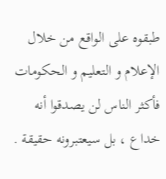طبقوه على الواقع من خلال الإعلام و التعليم و الحكومات فأكثر الناس لن يصدقوا أنه خداع ، بل سيعتبرونه حقيقة .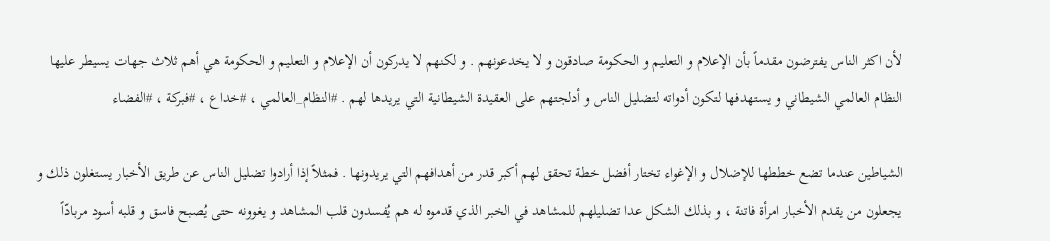لأن اكثر الناس يفترضون مقدماً بأن الإعلام و التعليم و الحكومة صادقون و لا يخدعونهم . و لكنهم لا يدركون أن الإعلام و التعليم و الحكومة هي أهم ثلاث جهات يسيطر عليها النظام العالمي الشيطاني و يستهدفها لتكون أدواته لتضليل الناس و أدلجتهم على العقيدة الشيطانية التي يريدها لهم . #النظام_العالمي ، #خداع ، #فبركة ، #الفضاء

الشياطين عندما تضع خططها للإضلال و الإغواء تختار أفضل خطة تحقق لهم أكبر قدر من أهدافهم التي يريدونها . فمثلاً إذا أرادوا تضليل الناس عن طريق الأخبار يستغلون ذلك و يجعلون من يقدم الأخبار امرأة فاتنة ، و بذلك الشكل عدا تضليلهم للمشاهد في الخبر الذي قدموه له هم يُفسدون قلب المشاهد و يغوونه حتى يُصبح فاسق و قلبه أسود مربادّاً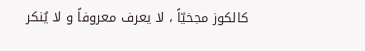كالكوز مجخيّاً ، لا يعرف معروفاً و لا يُنكر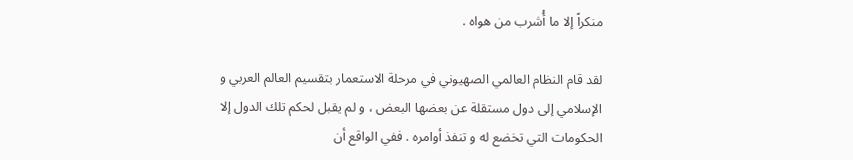منكراً إلا ما أُشرب من هواه .

لقد قام النظام العالمي الصهيوني في مرحلة الاستعمار بتقسيم العالم العربي و الإسلامي إلى دول مستقلة عن بعضها البعض ، و لم يقبل لحكم تلك الدول إلا الحكومات التي تخضع له و تنفذ أوامره . ففي الواقع أن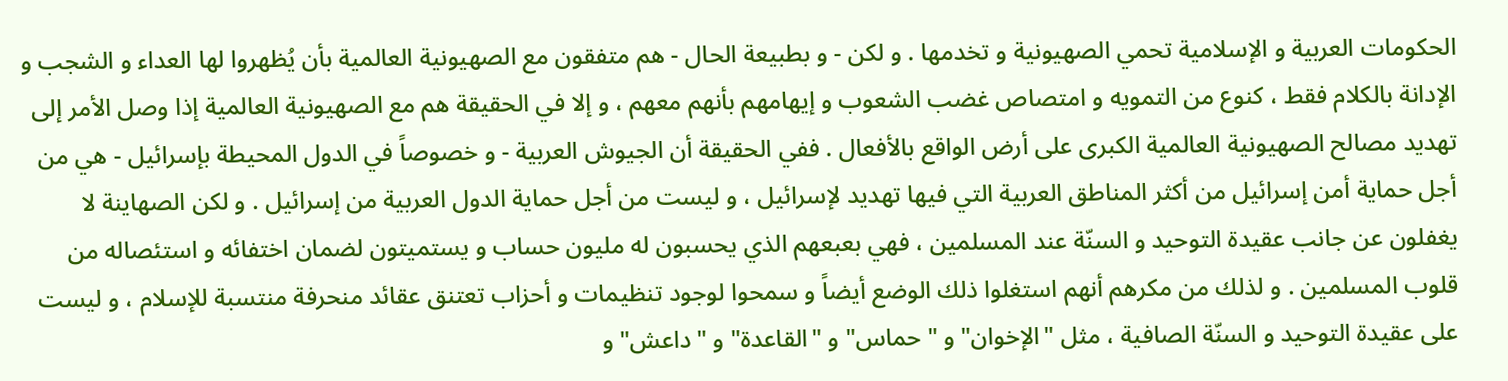الحكومات العربية و الإسلامية تحمي الصهيونية و تخدمها . و لكن - و بطبيعة الحال - هم متفقون مع الصهيونية العالمية بأن يُظهروا لها العداء و الشجب و الإدانة بالكلام فقط ، كنوع من التمويه و امتصاص غضب الشعوب و إيهامهم بأنهم معهم ، و إلا في الحقيقة هم مع الصهيونية العالمية إذا وصل الأمر إلى تهديد مصالح الصهيونية العالمية الكبرى على أرض الواقع بالأفعال . ففي الحقيقة أن الجيوش العربية - و خصوصاً في الدول المحيطة بإسرائيل - هي من أجل حماية أمن إسرائيل من أكثر المناطق العربية التي فيها تهديد لإسرائيل ، و ليست من أجل حماية الدول العربية من إسرائيل . و لكن الصهاينة لا يغفلون عن جانب عقيدة التوحيد و السنّة عند المسلمين ، فهي بعبعهم الذي يحسبون له مليون حساب و يستميتون لضمان اختفائه و استئصاله من قلوب المسلمين . و لذلك من مكرهم أنهم استغلوا ذلك الوضع أيضاً و سمحوا لوجود تنظيمات و أحزاب تعتنق عقائد منحرفة منتسبة للإسلام ، و ليست على عقيدة التوحيد و السنّة الصافية ، مثل "الإخوان" و "حماس" و "القاعدة" و "داعش" و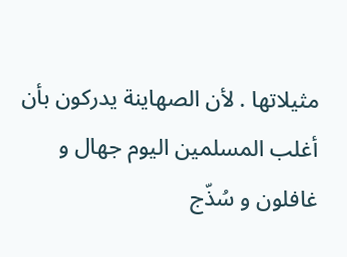مثيلاتها . لأن الصهاينة يدركون بأن أغلب المسلمين اليوم جهال و غافلون و سُذّج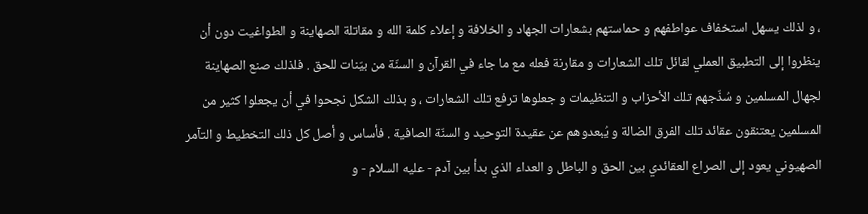، و لذلك يسهل استخفاف عواطفهم و حماستهم بشعارات الجهاد و الخلافة و إعلاء كلمة الله و مقاتلة الصهاينة و الطواغيت دون أن ينظروا إلى التطبيق العملي لقائل تلك الشعارات و مقارنة فعله مع ما جاء في القرآن و السنّة من بيّنات للحق . فلذلك صنع الصهاينة لجهال المسلمين و سُذّجهم تلك الأحزاب و التنظيمات و جعلوها ترفع تلك الشعارات ، و بذلك الشكل نجحوا في أن يجعلوا كثير من المسلمين يعتنقون عقائد تلك الفرق الضالة و يُبعدوهم عن عقيدة التوحيد و السنّة الصافية . فأساس و أصل كل ذلك التخطيط و التآمر الصهيوني يعود إلى الصراع العقائدي بين الحق و الباطل و العداء الذي بدأ بين آدم - عليه السلام - و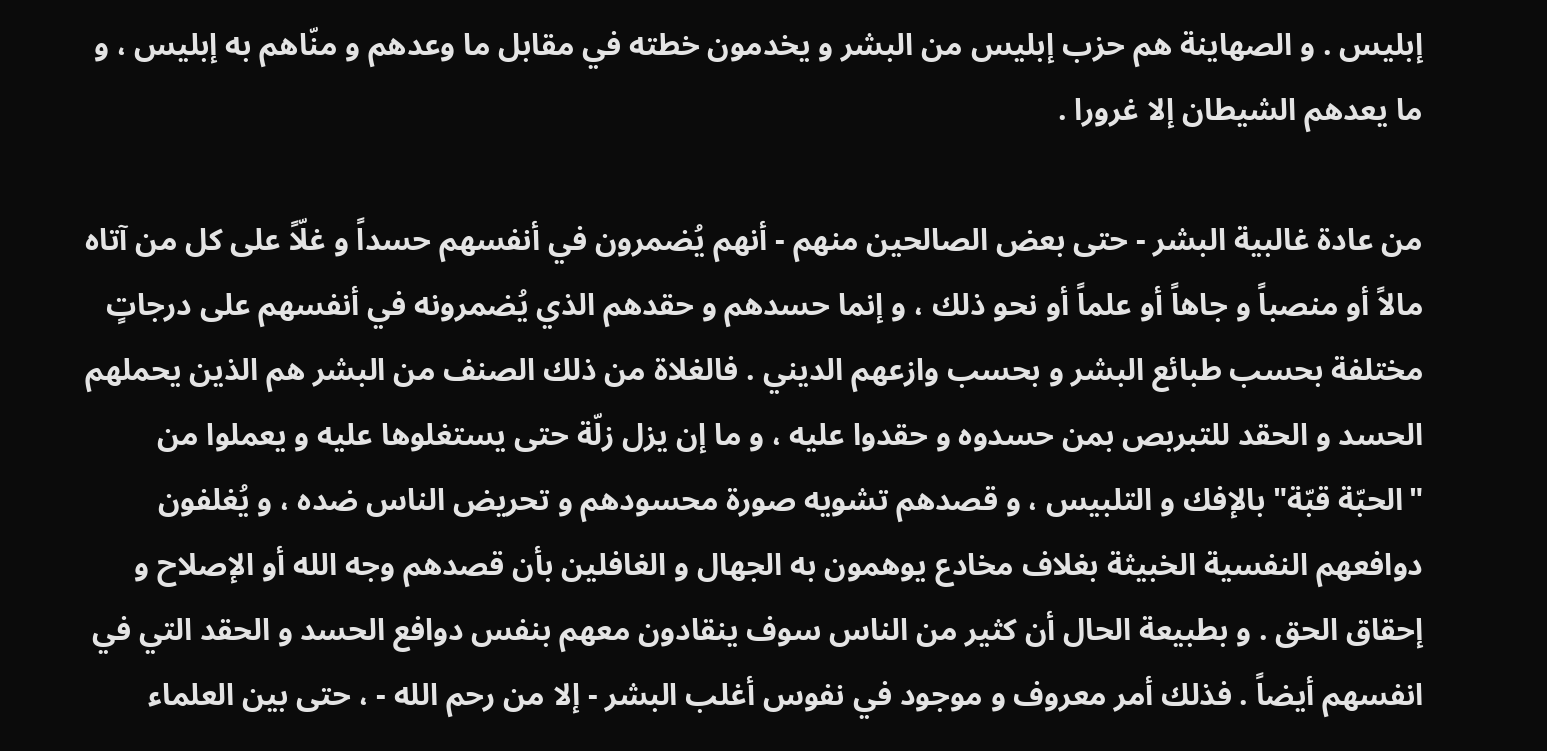إبليس . و الصهاينة هم حزب إبليس من البشر و يخدمون خطته في مقابل ما وعدهم و منّاهم به إبليس ، و ما يعدهم الشيطان إلا غرورا .

من عادة غالبية البشر - حتى بعض الصالحين منهم - أنهم يُضمرون في أنفسهم حسداً و غلّاً على كل من آتاه مالاً أو منصباً و جاهاً أو علماً أو نحو ذلك ، و إنما حسدهم و حقدهم الذي يُضمرونه في أنفسهم على درجاتٍ مختلفة بحسب طبائع البشر و بحسب وازعهم الديني . فالغلاة من ذلك الصنف من البشر هم الذين يحملهم الحسد و الحقد للتبربص بمن حسدوه و حقدوا عليه ، و ما إن يزل زلّة حتى يستغلوها عليه و يعملوا من "الحبّة قبّة" بالإفك و التلبيس ، و قصدهم تشويه صورة محسودهم و تحريض الناس ضده ، و يُغلفون دوافعهم النفسية الخبيثة بغلاف مخادع يوهمون به الجهال و الغافلين بأن قصدهم وجه الله أو الإصلاح و إحقاق الحق . و بطبيعة الحال أن كثير من الناس سوف ينقادون معهم بنفس دوافع الحسد و الحقد التي في انفسهم أيضاً . فذلك أمر معروف و موجود في نفوس أغلب البشر - إلا من رحم الله - ، حتى بين العلماء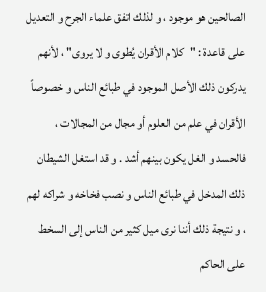الصالحين هو موجود ، و لذلك اتفق علماء الجرح و التعديل على قاعدة : "كلام الأقران يُطوى و لا يروى" ، لأنهم يدركون ذلك الأصل الموجود في طبائع الناس و خصوصاً الأقران في علم من العلوم أو مجال من المجالات ، فالحسد و الغل يكون بينهم أشد . و قد استغل الشيطان ذلك المدخل في طبائع الناس و نصب فخاخه و شراكه لهم ، و نتيجة ذلك أننا نرى ميل كثير من الناس إلى السخط على الحاكم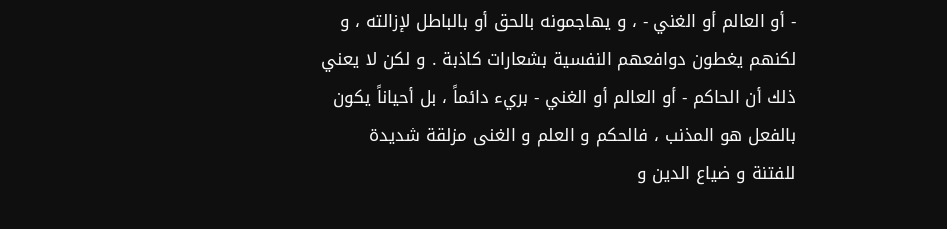- أو العالم أو الغني - ، و يهاجمونه بالحق أو بالباطل لإزالته ، و لكنهم يغطون دوافعهم النفسية بشعارات كاذبة . و لكن لا يعني ذلك أن الحاكم - أو العالم أو الغني - بريء دائماً ، بل أحياناً يكون بالفعل هو المذنب ، فالحكم و العلم و الغنى مزلقة شديدة للفتنة و ضياع الدين و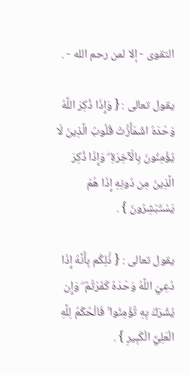التقوى - إلا لمن رحم الله - .

يقول تعالى : { وَإِذَا ذُكِرَ اللَّهُ وَحْدَهُ اشْمَأَزَّتْ قُلُوبُ الَّذِينَ لَا يُؤْمِنُونَ بِالْآخِرَةِ ۖ وَإِذَا ذُكِرَ الَّذِينَ مِن دُونِهِ إِذَا هُمْ يَسْتَبْشِرُونَ } .

يقول تعالى : { ذَٰلِكُم بِأَنَّهُ إِذَا دُعِيَ اللَّهُ وَحْدَهُ كَفَرْتُمْ ۖ وَإِن يُشْرَكْ بِهِ تُؤْمِنُوا ۚ فَالْحُكْمُ لِلَّهِ الْعَلِيِّ الْكَبِيرِ } .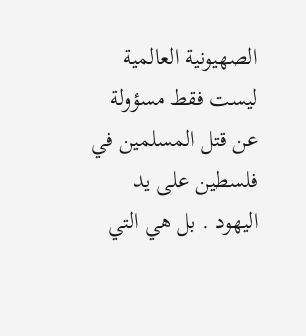الصهيونية العالمية ليست فقط مسؤولة عن قتل المسلمين في فلسطين على يد اليهود . بل هي التي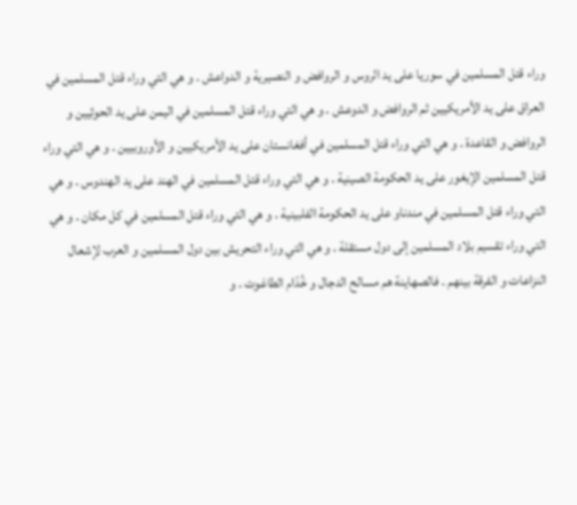وراء قتل المسلمين في سوريا على يد الروس و الروافض و النصيرية و الدواعش . و هي التي وراء قتل المسلمين في العراق على يد الأمريكيين ثم الروافض و الدوعش . و هي التي وراء قتل المسلمين في اليمن على يد الحوثيين و الروافض و القاعدة . و هي التي وراء قتل المسلمين في أفغانستان على يد الأمريكيين و الأوروبيين . و هي التي وراء قتل المسلمين الإيغور على يد الحكومة الصينية . و هي التي وراء قتل المسلمين في الهند على يد الهندوس . و هي التي وراء قتل المسلمين في مندناو على يد الحكومة الفلبينية . و هي التي وراء قتل المسلمين في كل مكان . و هي التي وراء تقسيم بلاد المسلمين إلى دول مستقلة . و هي التي وراء التحريش بين دول المسلمين و العرب لإشعال النزاعات و الفرقة بينهم . فالصهاينة هم مسالح الدجال و خُدّام الطاغوت . و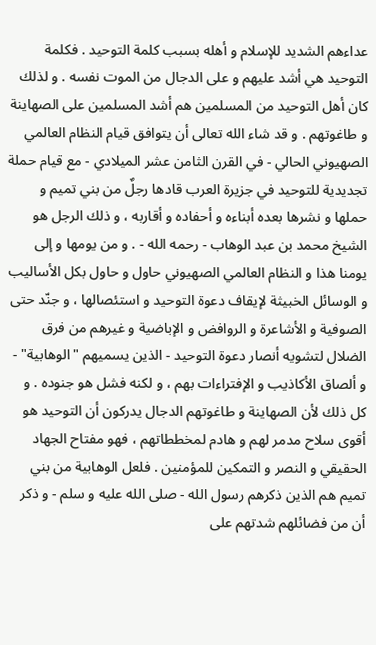عداءهم الشديد للإسلام و أهله بسبب كلمة التوحيد . فكلمة التوحيد هي أشد عليهم و على الدجال من الموت نفسه . و لذلك كان أهل التوحيد من المسلمين هم أشد المسلمين على الصهاينة و طاغوتهم . و قد شاء الله تعالى أن يتوافق قيام النظام العالمي الصهيوني الحالي - في القرن الثامن عشر الميلادي - مع قيام حملة تجديدية للتوحيد في جزيرة العرب قادها رجلٌ من بني تميم و حملها و نشرها بعده أبناءه و أحفاده و أقاربه ، و ذلك الرجل هو الشيخ محمد بن عبد الوهاب - رحمه الله - . و من يومها و إلى يومنا هذا و النظام العالمي الصهيوني حاول و حاول بكل الأساليب و الوسائل الخبيثة لإيقاف دعوة التوحيد و استئصالها ، و جنّد حتى الصوفية و الأشاعرة و الروافض و الإباضية و غيرهم من فرق الضلال لتشويه أنصار دعوة التوحيد - الذين يسميهم "الوهابية" - و ألصاق الأكاذيب و الإفتراءات بهم ، و لكنه فشل هو جنوده . و كل ذلك لأن الصهاينة و طاغوتهم الدجال يدركون أن التوحيد هو أقوى سلاح مدمر لهم و هادم لمخططاتهم ، فهو مفتاح الجهاد الحقيقي و النصر و التمكين للمؤمنين . فلعل الوهابية من بني تميم هم الذين ذكرهم رسول الله - صلى الله عليه و سلم - و ذكر أن من فضائلهم شدتهم على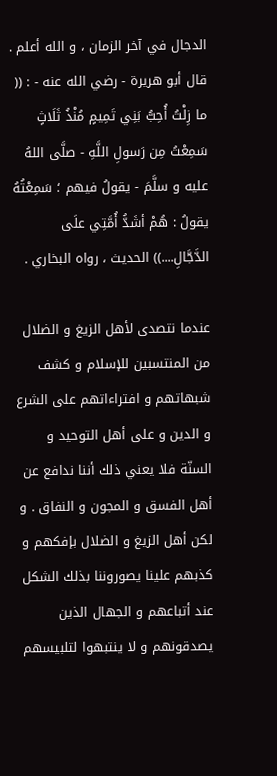الدجال في آخر الزمان ، و الله أعلم . قال أبو هريرة - رضي الله عنه - : (( ما زِلْتُ أُحِبُّ بَنِي تَمِيمٍ مُنْذُ ثَلَاثٍ سَمِعْتُ مِن رَسولِ اللَّهِ - صلَّى اللهُ عليه و سلَّمَ - يقولُ فيهم ؛ سَمِعْتُهُ يقولُ : هُمْ أشَدُّ أُمَّتِي علَى الدَّجَّالِ....)) الحديث ، رواه البخاري .

عندما نتصدى لأهل الزيغ و الضلال من المنتسبين للإسلام و كشف شبهاتهم و افتراءاتهم على الشرع و الدين و على أهل التوحيد و السنّة فلا يعني ذلك أننا ندافع عن أهل الفسق و المجون و النفاق . و لكن أهل الزيغ و الضلال بإفكهم و كذبهم علينا يصوروننا بذلك الشكل عند أتباعهم و الجهال الذين يصدقونهم و لا ينتبهوا لتلبيسهم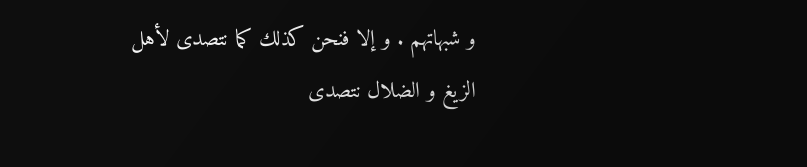و شبهاتهم . و إلا فنحن كذلك كما نتصدى لأهل الزيغ و الضلال نتصدى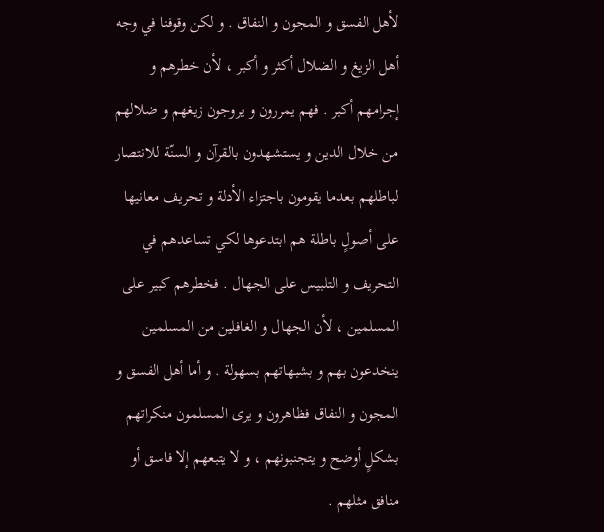لأهل الفسق و المجون و النفاق . و لكن وقوفنا في وجه أهل الزيغ و الضلال أكثر و أكبر ، لأن خطرهم و إجرامهم أكبر . فهم يمررون و يروجون زيغهم و ضلالهم من خلال الدين و يستشهدون بالقرآن و السنّة للانتصار لباطلهم بعدما يقومون باجتزاء الأدلة و تحريف معانيها على أصولٍ باطلة هم ابتدعوها لكي تساعدهم في التحريف و التلبيس على الجهال . فخطرهم كبير على المسلمين ، لأن الجهال و الغافلين من المسلمين ينخدعون بهم و بشبهاتهم بسهولة . و أما أهل الفسق و المجون و النفاق فظاهرون و يرى المسلمون منكراتهم بشكلٍ أوضح و يتجنبونهم ، و لا يتبعهم إلا فاسق أو منافق مثلهم .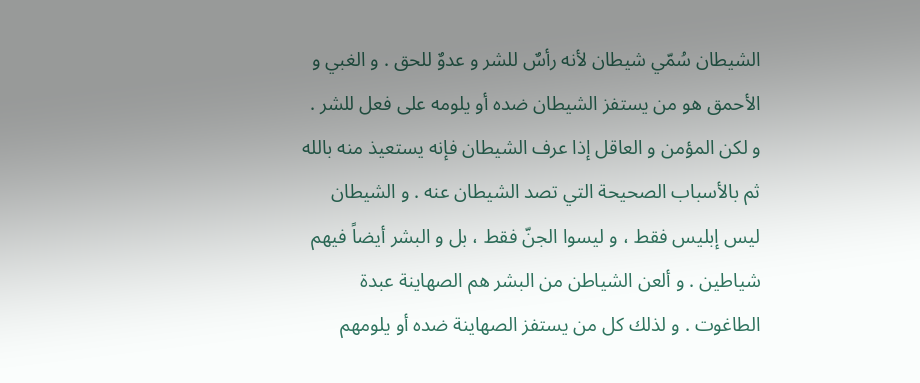الشيطان سُمّي شيطان لأنه رأسٌ للشر و عدوٌ للحق . و الغبي و الأحمق هو من يستفز الشيطان ضده أو يلومه على فعل للشر . و لكن المؤمن و العاقل إذا عرف الشيطان فإنه يستعيذ منه بالله ثم بالأسباب الصحيحة التي تصد الشيطان عنه . و الشيطان ليس إبليس فقط ، و ليسوا الجنّ فقط ، بل و البشر أيضاً فيهم شياطين . و ألعن الشياطن من البشر هم الصهاينة عبدة الطاغوت . و لذلك كل من يستفز الصهاينة ضده أو يلومهم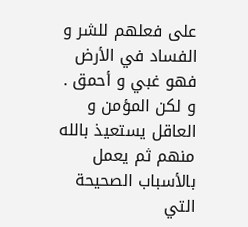على فعلهم للشر و الفساد في الأرض فهو غبي و أحمق . و لكن المؤمن و العاقل يستعيذ بالله منهم ثم يعمل بالأسباب الصحيحة التي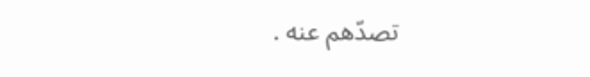تصدّهم عنه .